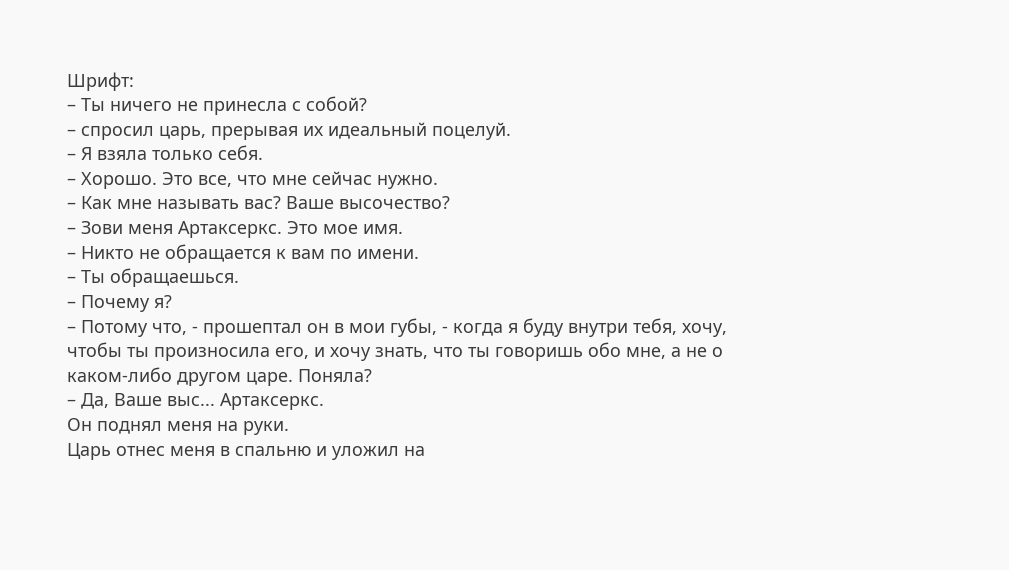Шрифт:
– Ты ничего не принесла с собой?
– спросил царь, прерывая их идеальный поцелуй.
– Я взяла только себя.
– Хорошо. Это все, что мне сейчас нужно.
– Как мне называть вас? Ваше высочество?
– Зови меня Артаксеркс. Это мое имя.
– Никто не обращается к вам по имени.
– Ты обращаешься.
– Почему я?
– Потому что, - прошептал он в мои губы, - когда я буду внутри тебя, хочу, чтобы ты произносила его, и хочу знать, что ты говоришь обо мне, а не о каком-либо другом царе. Поняла?
– Да, Ваше выс... Артаксеркс.
Он поднял меня на руки.
Царь отнес меня в спальню и уложил на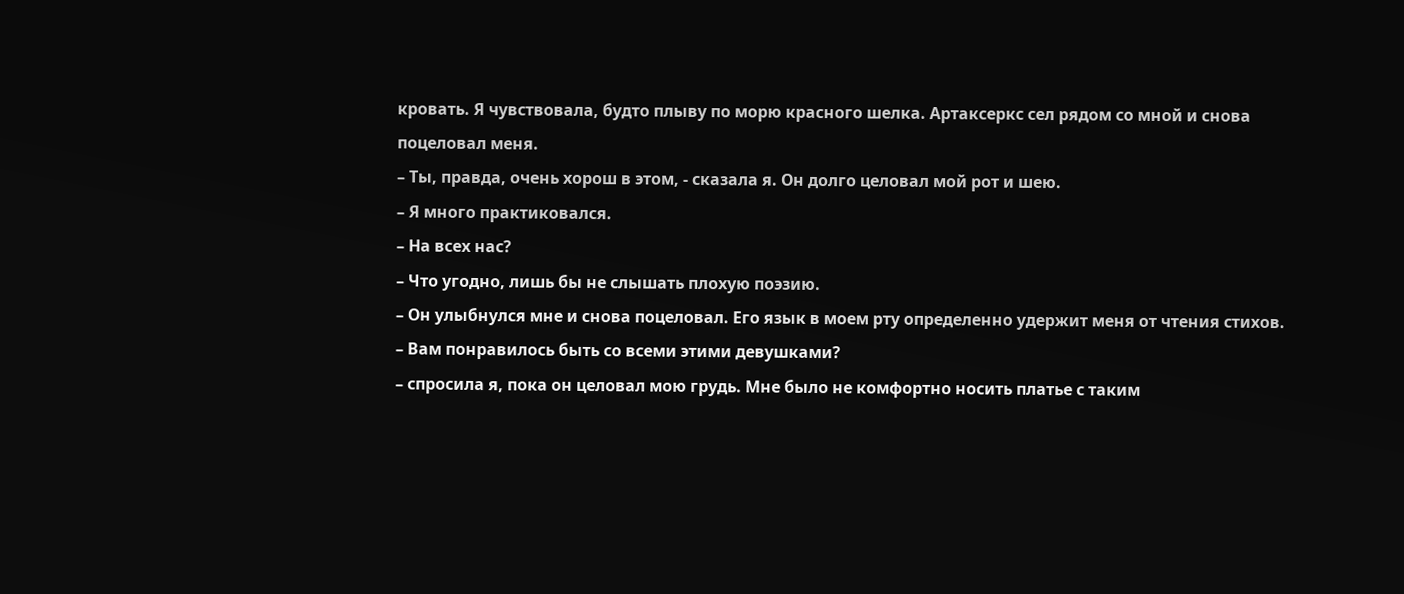кровать. Я чувствовала, будто плыву по морю красного шелка. Артаксеркс сел рядом со мной и снова поцеловал меня.
– Ты, правда, очень хорош в этом, - сказала я. Он долго целовал мой рот и шею.
– Я много практиковался.
– На всех нас?
– Что угодно, лишь бы не слышать плохую поэзию.
– Он улыбнулся мне и снова поцеловал. Его язык в моем рту определенно удержит меня от чтения стихов.
– Вам понравилось быть со всеми этими девушками?
– спросила я, пока он целовал мою грудь. Мне было не комфортно носить платье с таким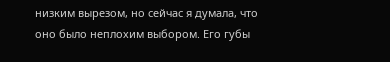низким вырезом, но сейчас я думала, что оно было неплохим выбором. Его губы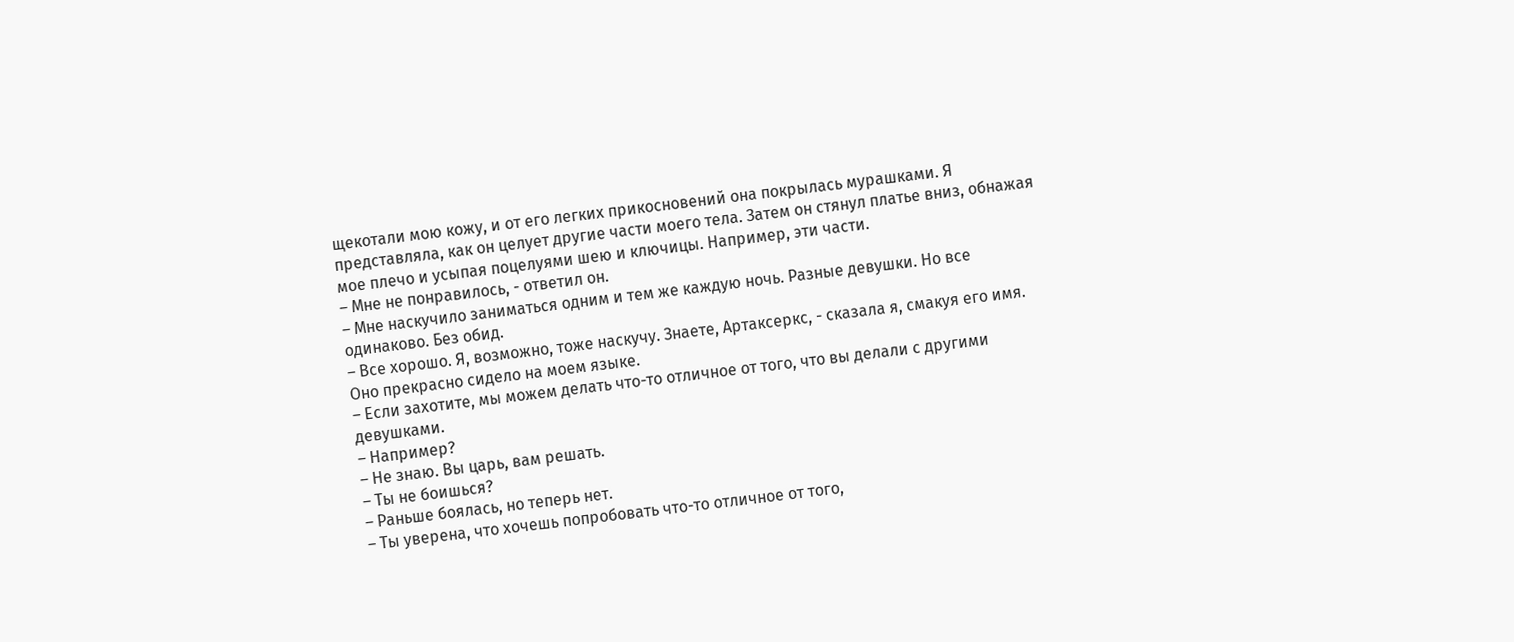щекотали мою кожу, и от его легких прикосновений она покрылась мурашками. Я представляла, как он целует другие части моего тела. Затем он стянул платье вниз, обнажая мое плечо и усыпая поцелуями шею и ключицы. Например, эти части.
– Мне не понравилось, - ответил он.
– Мне наскучило заниматься одним и тем же каждую ночь. Разные девушки. Но все одинаково. Без обид.
– Все хорошо. Я, возможно, тоже наскучу. Знаете, Артаксеркс, - сказала я, смакуя его имя. Оно прекрасно сидело на моем языке.
– Если захотите, мы можем делать что-то отличное от того, что вы делали с другими девушками.
– Например?
– Не знаю. Вы царь, вам решать.
– Ты не боишься?
– Раньше боялась, но теперь нет.
– Ты уверена, что хочешь попробовать что-то отличное от того,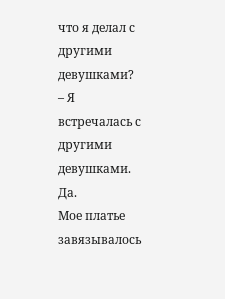что я делал с другими девушками?
– Я встречалась с другими девушками. Да.
Мое платье завязывалось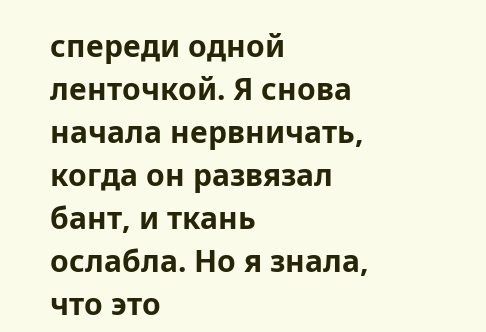спереди одной ленточкой. Я снова начала нервничать, когда он развязал бант, и ткань ослабла. Но я знала, что это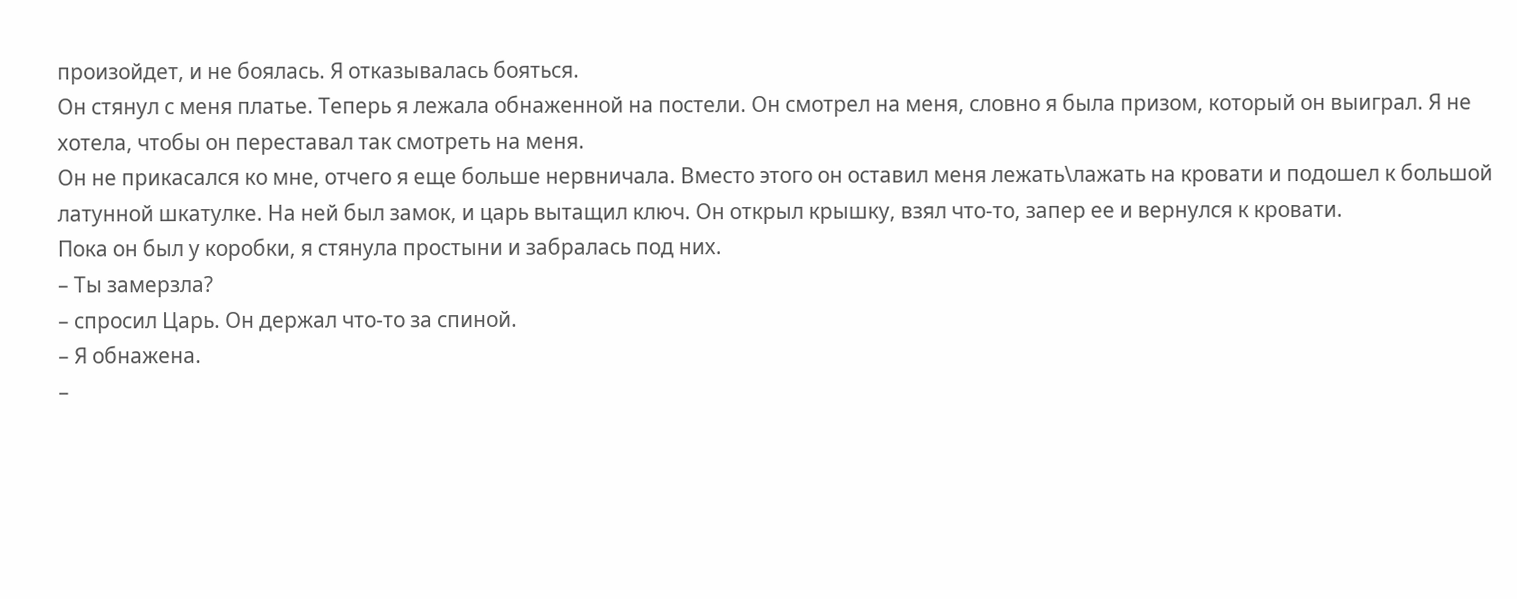произойдет, и не боялась. Я отказывалась бояться.
Он стянул с меня платье. Теперь я лежала обнаженной на постели. Он смотрел на меня, словно я была призом, который он выиграл. Я не хотела, чтобы он переставал так смотреть на меня.
Он не прикасался ко мне, отчего я еще больше нервничала. Вместо этого он оставил меня лежать\лажать на кровати и подошел к большой латунной шкатулке. На ней был замок, и царь вытащил ключ. Он открыл крышку, взял что-то, запер ее и вернулся к кровати.
Пока он был у коробки, я стянула простыни и забралась под них.
– Ты замерзла?
– спросил Царь. Он держал что-то за спиной.
– Я обнажена.
–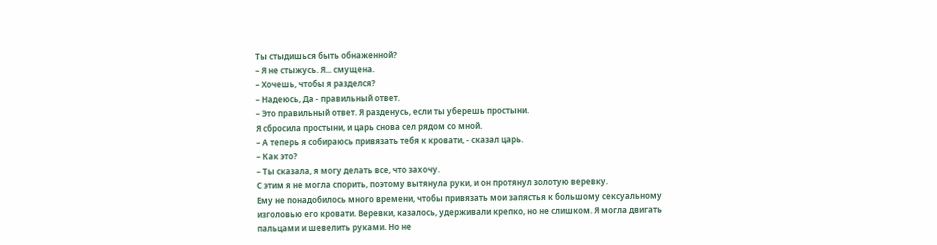Ты стыдишься быть обнаженной?
– Я не стыжусь. Я... смущена.
– Хочешь, чтобы я разделся?
– Надеюсь, Да - правильный ответ.
– Это правильный ответ. Я разденусь, если ты уберешь простыни.
Я сбросила простыни, и царь снова сел рядом со мной.
– А теперь я собираюсь привязать тебя к кровати, - сказал царь.
– Как это?
– Ты сказала, я могу делать все, что захочу.
С этим я не могла спорить, поэтому вытянула руки, и он протянул золотую веревку.
Ему не понадобилось много времени, чтобы привязать мои запястья к большому сексуальному изголовью его кровати. Веревки, казалось, удерживали крепко, но не слишком. Я могла двигать пальцами и шевелить руками. Но не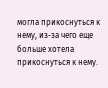могла прикоснуться к нему, из-за чего еще больше хотела прикоснуться к нему.